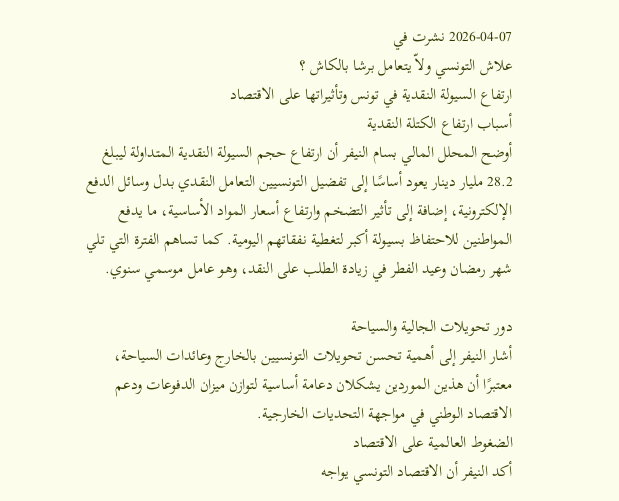2026-04-07 نشرت في
علاش التونسي ولاّ يتعامل برشا بالكاش ؟
ارتفاع السيولة النقدية في تونس وتأثيراتها على الاقتصاد
أسباب ارتفاع الكتلة النقدية
أوضح المحلل المالي بسام النيفر أن ارتفاع حجم السيولة النقدية المتداولة ليبلغ 28.2 مليار دينار يعود أساسًا إلى تفضيل التونسيين التعامل النقدي بدل وسائل الدفع الإلكترونية، إضافة إلى تأثير التضخم وارتفاع أسعار المواد الأساسية، ما يدفع المواطنين للاحتفاظ بسيولة أكبر لتغطية نفقاتهم اليومية. كما تساهم الفترة التي تلي شهر رمضان وعيد الفطر في زيادة الطلب على النقد، وهو عامل موسمي سنوي.

دور تحويلات الجالية والسياحة
أشار النيفر إلى أهمية تحسن تحويلات التونسيين بالخارج وعائدات السياحة، معتبرًا أن هذين الموردين يشكلان دعامة أساسية لتوازن ميزان الدفوعات ودعم الاقتصاد الوطني في مواجهة التحديات الخارجية.
الضغوط العالمية على الاقتصاد
أكد النيفر أن الاقتصاد التونسي يواجه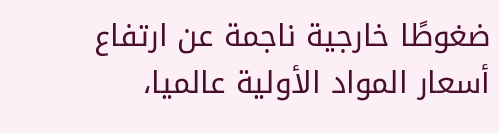ضغوطًا خارجية ناجمة عن ارتفاع أسعار المواد الأولية عالميا،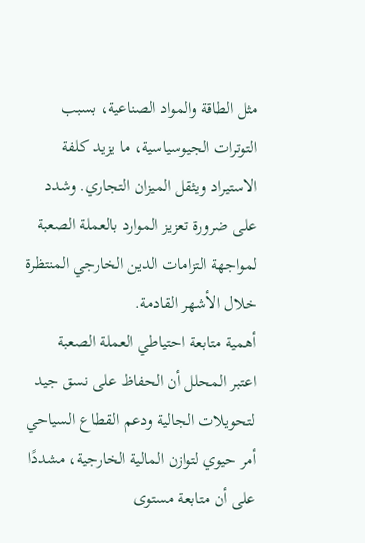مثل الطاقة والمواد الصناعية، بسبب التوترات الجيوسياسية، ما يزيد كلفة الاستيراد ويثقل الميزان التجاري. وشدد على ضرورة تعزيز الموارد بالعملة الصعبة لمواجهة التزامات الدين الخارجي المنتظرة خلال الأشهر القادمة.
أهمية متابعة احتياطي العملة الصعبة
اعتبر المحلل أن الحفاظ على نسق جيد لتحويلات الجالية ودعم القطاع السياحي أمر حيوي لتوازن المالية الخارجية، مشددًا على أن متابعة مستوى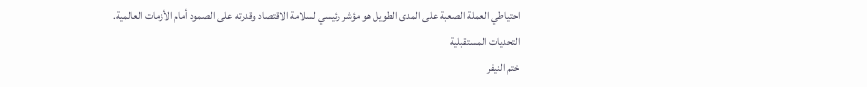احتياطي العملة الصعبة على المدى الطويل هو مؤشر رئيسي لسلامة الاقتصاد وقدرته على الصمود أمام الأزمات العالمية.
التحديات المستقبلية
ختم النيفر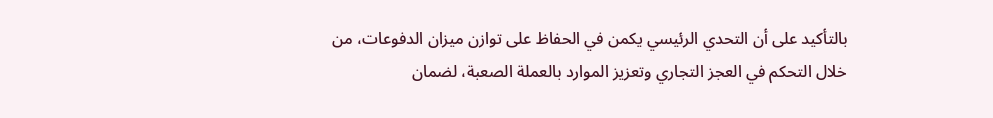بالتأكيد على أن التحدي الرئيسي يكمن في الحفاظ على توازن ميزان الدفوعات، من خلال التحكم في العجز التجاري وتعزيز الموارد بالعملة الصعبة، لضمان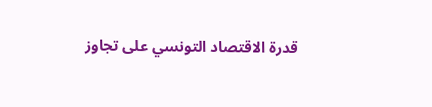قدرة الاقتصاد التونسي على تجاوز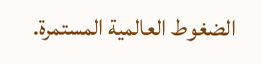الضغوط العالمية المستمرة.